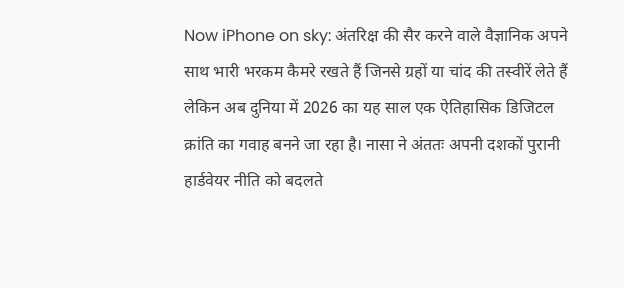Now iPhone on sky: अंतरिक्ष की सैर करने वाले वैज्ञानिक अपने साथ भारी भरकम कैमरे रखते हैं जिनसे ग्रहों या चांद की तस्वीरें लेते हैं लेकिन अब दुनिया में 2026 का यह साल एक ऐतिहासिक डिजिटल क्रांति का गवाह बनने जा रहा है। नासा ने अंततः अपनी दशकों पुरानी हार्डवेयर नीति को बदलते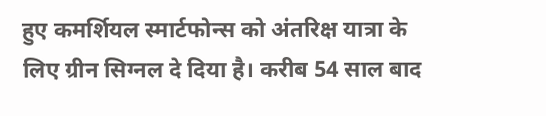हुए कमर्शियल स्मार्टफोन्स को अंतरिक्ष यात्रा के लिए ग्रीन सिग्नल दे दिया है। करीब 54 साल बाद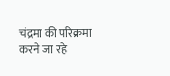चंद्रमा की परिक्रमा करने जा रहे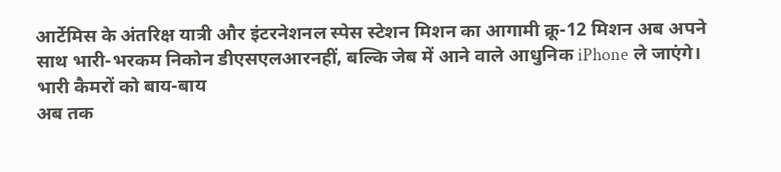आर्टेमिस के अंतरिक्ष यात्री और इंटरनेशनल स्पेस स्टेशन मिशन का आगामी क्रू-12 मिशन अब अपने साथ भारी-भरकम निकोन डीएसएलआरनहीं, बल्कि जेब में आने वाले आधुनिक iPhone ले जाएंगे।
भारी कैमरों को बाय-बाय
अब तक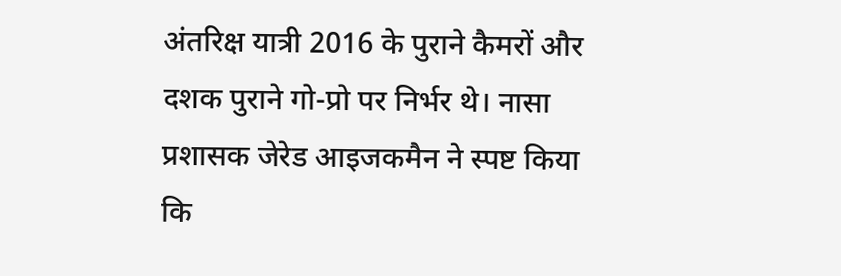अंतरिक्ष यात्री 2016 के पुराने कैमरों और दशक पुराने गो-प्रो पर निर्भर थे। नासा प्रशासक जेरेड आइजकमैन ने स्पष्ट किया कि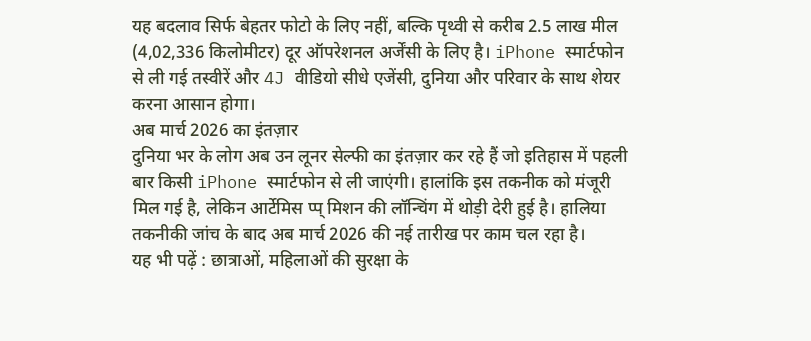यह बदलाव सिर्फ बेहतर फोटो के लिए नहीं, बल्कि पृथ्वी से करीब 2.5 लाख मील (4,02,336 किलोमीटर) दूर ऑपरेशनल अर्जेंसी के लिए है। iPhone स्मार्टफोन से ली गई तस्वीरें और 4J वीडियो सीधे एजेंसी, दुनिया और परिवार के साथ शेयर करना आसान होगा।
अब मार्च 2026 का इंतज़ार
दुनिया भर के लोग अब उन लूनर सेल्फी का इंतज़ार कर रहे हैं जो इतिहास में पहली बार किसी iPhone स्मार्टफोन से ली जाएंगी। हालांकि इस तकनीक को मंजूरी मिल गई है, लेकिन आर्टेमिस प्प् मिशन की लॉन्चिंग में थोड़ी देरी हुई है। हालिया तकनीकी जांच के बाद अब मार्च 2026 की नई तारीख पर काम चल रहा है।
यह भी पढ़ें : छात्राओं, महिलाओं की सुरक्षा के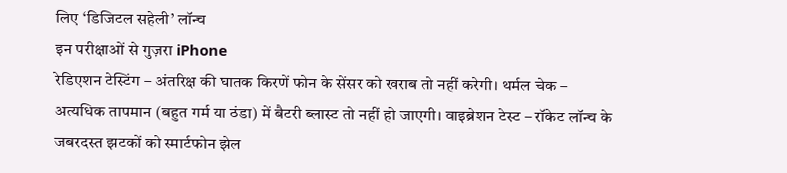लिए ‘डिजिटल सहेली’ लॉन्च
इन परीक्षाओं से गुज़रा iPhone
रेडिएशन टेस्टिंग – अंतरिक्ष की घातक किरणें फोन के सेंसर को खराब तो नहीं करेगी। थर्मल चेक – अत्यधिक तापमान (बहुत गर्म या ठंडा) में बैटरी ब्लास्ट तो नहीं हो जाएगी। वाइब्रेशन टेस्ट – रॉकेट लॉन्च के जबरदस्त झटकों को स्मार्टफोन झेल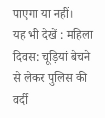पाएगा या नहीं।
यह भी देखें : महिला दिवस: चूड़ियां बेचने से लेकर पुलिस की वर्दी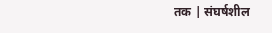तक | संघर्षशील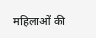महिलाओं की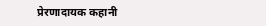प्रेरणादायक कहानी